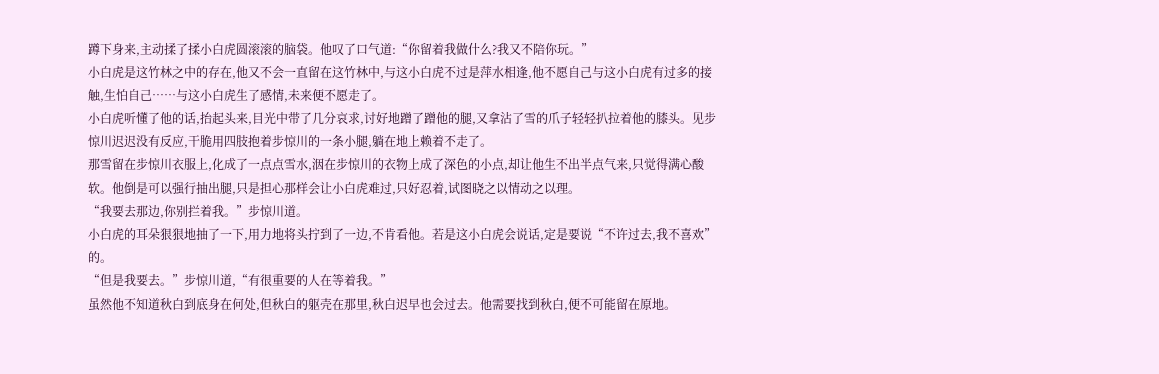蹲下身来,主动揉了揉小白虎圆滚滚的脑袋。他叹了口气道:“你留着我做什么?我又不陪你玩。”
小白虎是这竹林之中的存在,他又不会一直留在这竹林中,与这小白虎不过是萍水相逢,他不愿自己与这小白虎有过多的接触,生怕自己……与这小白虎生了感情,未来便不愿走了。
小白虎听懂了他的话,抬起头来,目光中带了几分哀求,讨好地蹭了蹭他的腿,又拿沾了雪的爪子轻轻扒拉着他的膝头。见步惊川迟迟没有反应,干脆用四肢抱着步惊川的一条小腿,躺在地上赖着不走了。
那雪留在步惊川衣服上,化成了一点点雪水,洇在步惊川的衣物上成了深色的小点,却让他生不出半点气来,只觉得满心酸软。他倒是可以强行抽出腿,只是担心那样会让小白虎难过,只好忍着,试图晓之以情动之以理。
“我要去那边,你别拦着我。”步惊川道。
小白虎的耳朵狠狠地抽了一下,用力地将头拧到了一边,不肯看他。若是这小白虎会说话,定是要说“不许过去,我不喜欢”的。
“但是我要去。”步惊川道,“有很重要的人在等着我。”
虽然他不知道秋白到底身在何处,但秋白的躯壳在那里,秋白迟早也会过去。他需要找到秋白,便不可能留在原地。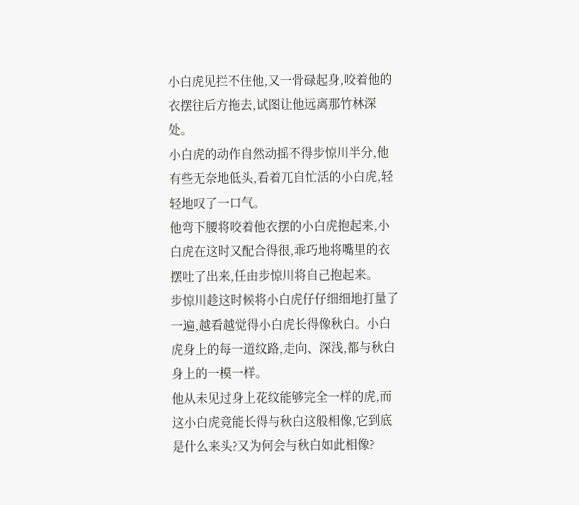小白虎见拦不住他,又一骨碌起身,咬着他的衣摆往后方拖去,试图让他远离那竹林深处。
小白虎的动作自然动摇不得步惊川半分,他有些无奈地低头,看着兀自忙活的小白虎,轻轻地叹了一口气。
他弯下腰将咬着他衣摆的小白虎抱起来,小白虎在这时又配合得很,乖巧地将嘴里的衣摆吐了出来,任由步惊川将自己抱起来。
步惊川趁这时候将小白虎仔仔细细地打量了一遍,越看越觉得小白虎长得像秋白。小白虎身上的每一道纹路,走向、深浅,都与秋白身上的一模一样。
他从未见过身上花纹能够完全一样的虎,而这小白虎竟能长得与秋白这般相像,它到底是什么来头?又为何会与秋白如此相像?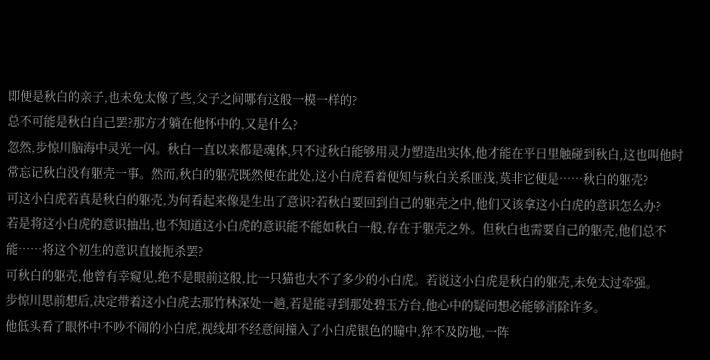即便是秋白的亲子,也未免太像了些,父子之间哪有这般一模一样的?
总不可能是秋白自己罢?那方才躺在他怀中的,又是什么?
忽然,步惊川脑海中灵光一闪。秋白一直以来都是魂体,只不过秋白能够用灵力塑造出实体,他才能在平日里触碰到秋白,这也叫他时常忘记秋白没有躯壳一事。然而,秋白的躯壳既然便在此处,这小白虎看着便知与秋白关系匪浅,莫非它便是……秋白的躯壳?
可这小白虎若真是秋白的躯壳,为何看起来像是生出了意识?若秋白要回到自己的躯壳之中,他们又该拿这小白虎的意识怎么办?
若是将这小白虎的意识抽出,也不知道这小白虎的意识能不能如秋白一般,存在于躯壳之外。但秋白也需要自己的躯壳,他们总不能……将这个初生的意识直接扼杀罢?
可秋白的躯壳,他曾有幸窥见,绝不是眼前这般,比一只猫也大不了多少的小白虎。若说这小白虎是秋白的躯壳,未免太过牵强。
步惊川思前想后,决定带着这小白虎去那竹林深处一趟,若是能寻到那处碧玉方台,他心中的疑问想必能够消除许多。
他低头看了眼怀中不吵不闹的小白虎,视线却不经意间撞入了小白虎银色的瞳中,猝不及防地,一阵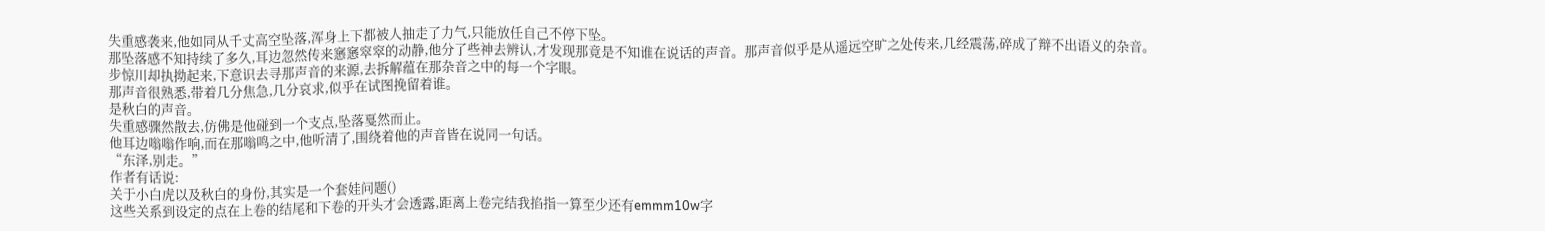失重感袭来,他如同从千丈高空坠落,浑身上下都被人抽走了力气,只能放任自己不停下坠。
那坠落感不知持续了多久,耳边忽然传来窸窸窣窣的动静,他分了些神去辨认,才发现那竟是不知谁在说话的声音。那声音似乎是从遥远空旷之处传来,几经震荡,碎成了辩不出语义的杂音。
步惊川却执拗起来,下意识去寻那声音的来源,去拆解蕴在那杂音之中的每一个字眼。
那声音很熟悉,带着几分焦急,几分哀求,似乎在试图挽留着谁。
是秋白的声音。
失重感骤然散去,仿佛是他碰到一个支点,坠落戛然而止。
他耳边嗡嗡作响,而在那嗡鸣之中,他听清了,围绕着他的声音皆在说同一句话。
“东泽,别走。”
作者有话说:
关于小白虎以及秋白的身份,其实是一个套娃问题()
这些关系到设定的点在上卷的结尾和下卷的开头才会透露,距离上卷完结我掐指一算至少还有emmm10w字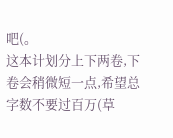吧(。
这本计划分上下两卷,下卷会稍微短一点,希望总字数不要过百万(草